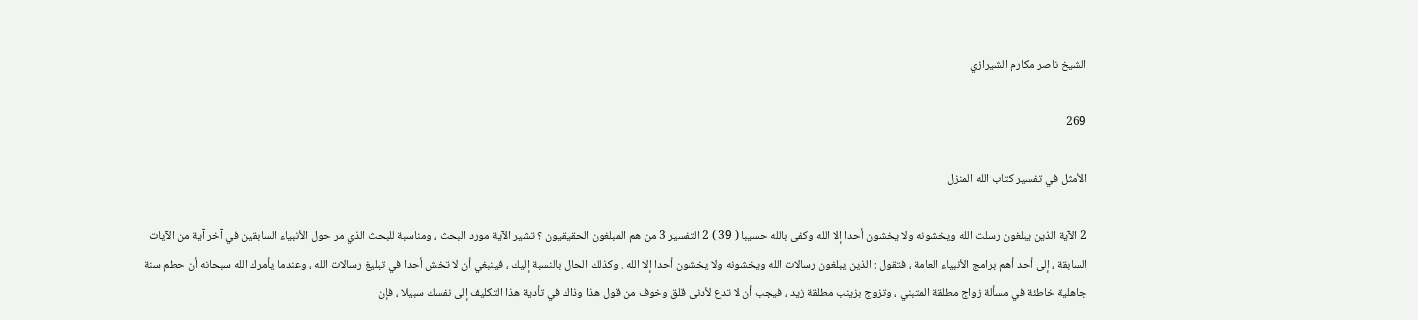الشيخ ناصر مكارم الشيرازي

269

الأمثل في تفسير كتاب الله المنزل

2 الآية الذين يبلغون رسلت الله ويخشونه ولا يخشون أحدا إلا الله وكفى بالله حسيبا ( 39 ) 2 التفسير 3 من هم المبلغون الحقيقيون ؟ تشير الآية مورد البحث ، ومناسبة للبحث الذي مر حول الأنبياء السابقين في آخر آية من الآيات السابقة ، إلى أحد أهم برامج الأنبياء العامة ، فتقول : الذين يبلغون رسالات الله ويخشونه ولا يخشون أحدا إلا الله . وكذلك الحال بالنسبة إليك ، فينبغي أن لا تخش أحدا في تبليغ رسالات الله ، وعندما يأمرك الله سبحانه أن حطم سنة جاهلية خاطئة في مسألة زواج مطلقة المتبني ، وتزوج بزينب مطلقة زيد ، فيجب أن لا تدع لأدنى قلق وخوف من قول هذا وذاك في تأدية هذا التكليف إلى نفسك سبيلا ، فإن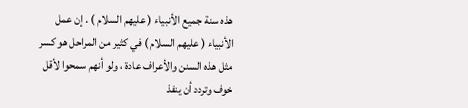هذه سنة جميع الأنبياء ( عليهم السلام ) . إن عمل الأنبياء ( عليهم السلام ) في كثير من المراحل هو كسر مثل هذه السنن والأعراف عادة ، ولو أنهم سمحوا لأقل خوف وتردد أن ينفذ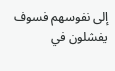إلى نفوسهم فسوف يفشلون في